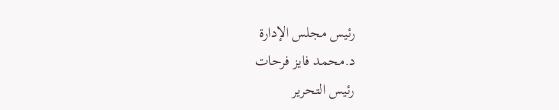رئيس مجلس الإدارة
د.محمد فايز فرحات
رئيس التحرير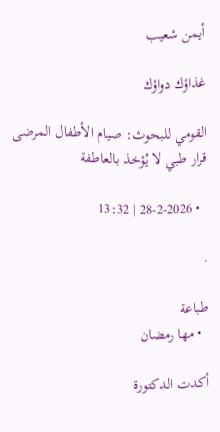أيمن شعيب

غذاؤك دواؤك

القومي للبحوث: صيام الأطفال المرضى قرار طبي لا يُؤخذ بالعاطفة

  • 28-2-2026 | 13:32

.

طباعة
  • مها رمضان

أكدت الدكتورة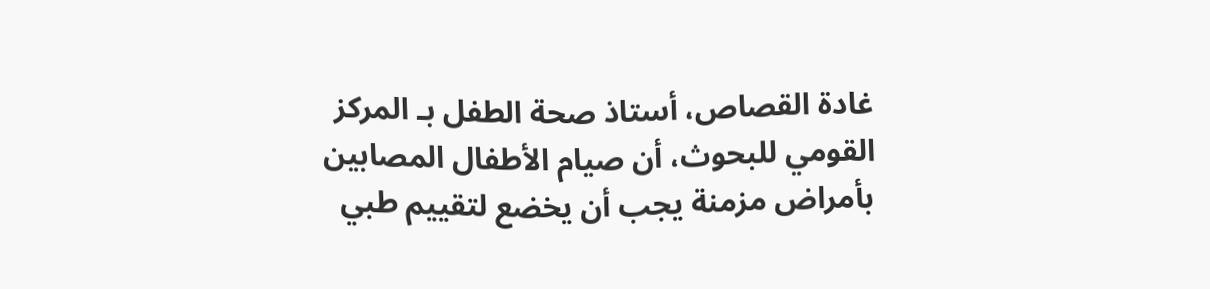غادة القصاص، أستاذ صحة الطفل بـ المركز القومي للبحوث، أن صيام الأطفال المصابين بأمراض مزمنة يجب أن يخضع لتقييم طبي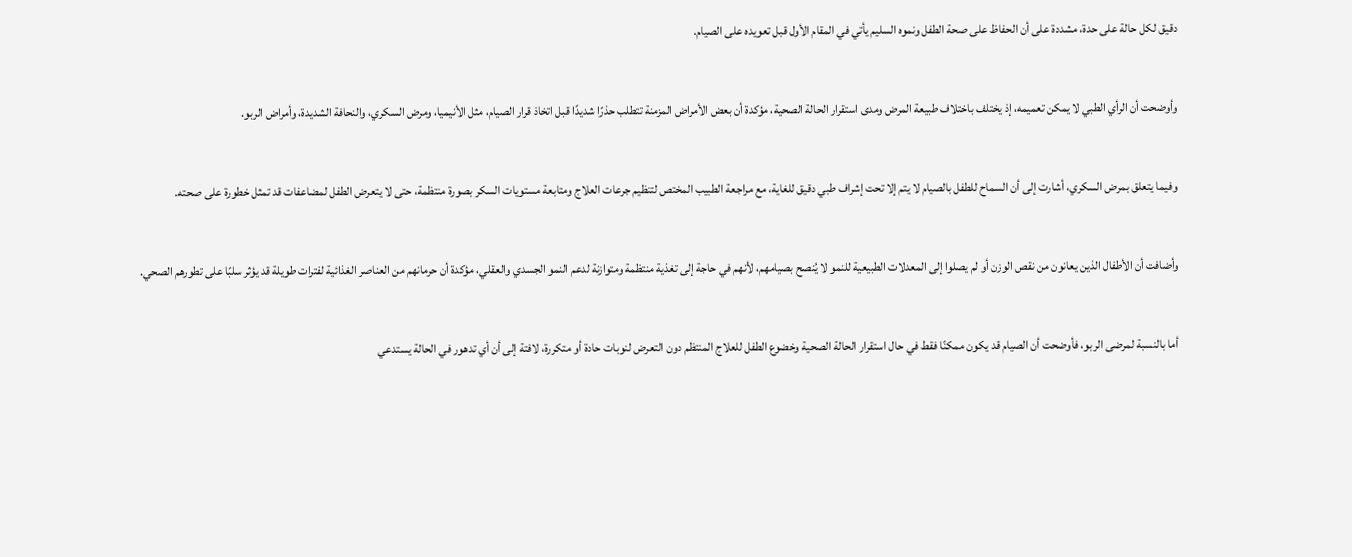دقيق لكل حالة على حدة، مشددة على أن الحفاظ على صحة الطفل ونموه السليم يأتي في المقام الأول قبل تعويده على الصيام.


وأوضحت أن الرأي الطبي لا يمكن تعميمه، إذ يختلف باختلاف طبيعة المرض ومدى استقرار الحالة الصحية، مؤكدة أن بعض الأمراض المزمنة تتطلب حذرًا شديدًا قبل اتخاذ قرار الصيام، مثل الأنيميا، ومرض السكري، والنحافة الشديدة، وأمراض الربو.


وفيما يتعلق بمرض السكري، أشارت إلى أن السماح للطفل بالصيام لا يتم إلا تحت إشراف طبي دقيق للغاية، مع مراجعة الطبيب المختص لتنظيم جرعات العلاج ومتابعة مستويات السكر بصورة منتظمة، حتى لا يتعرض الطفل لمضاعفات قد تمثل خطورة على صحته.


وأضافت أن الأطفال الذين يعانون من نقص الوزن أو لم يصلوا إلى المعدلات الطبيعية للنمو لا يُنصح بصيامهم، لأنهم في حاجة إلى تغذية منتظمة ومتوازنة لدعم النمو الجسدي والعقلي، مؤكدة أن حرمانهم من العناصر الغذائية لفترات طويلة قد يؤثر سلبًا على تطورهم الصحي.


أما بالنسبة لمرضى الربو، فأوضحت أن الصيام قد يكون ممكنًا فقط في حال استقرار الحالة الصحية وخضوع الطفل للعلاج المنتظم دون التعرض لنوبات حادة أو متكررة، لافتة إلى أن أي تدهور في الحالة يستدعي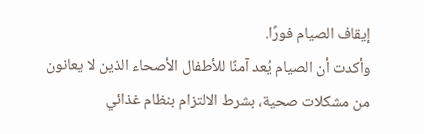إيقاف الصيام فورًا.
وأكدت أن الصيام يُعد آمنًا للأطفال الأصحاء الذين لا يعانون من مشكلات صحية، بشرط الالتزام بنظام غذائي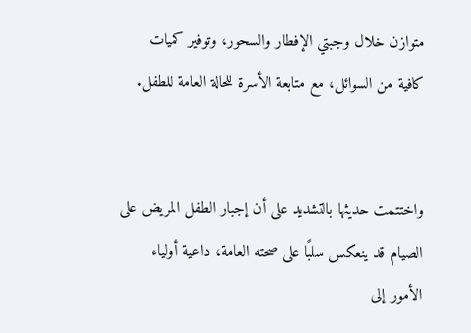متوازن خلال وجبتي الإفطار والسحور، وتوفير كميات كافية من السوائل، مع متابعة الأسرة للحالة العامة للطفل.


واختتمت حديثها بالتشديد على أن إجبار الطفل المريض على الصيام قد ينعكس سلبًا على صحته العامة، داعية أولياء الأمور إلى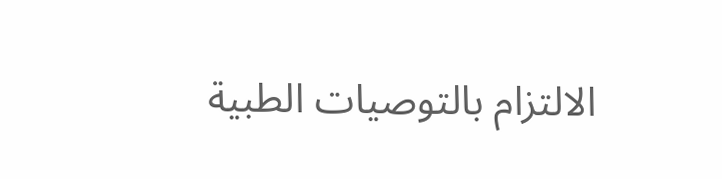الالتزام بالتوصيات الطبية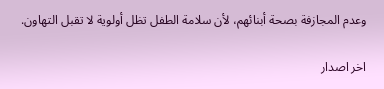وعدم المجازفة بصحة أبنائهم، لأن سلامة الطفل تظل أولوية لا تقبل التهاون.

اخر اصدار